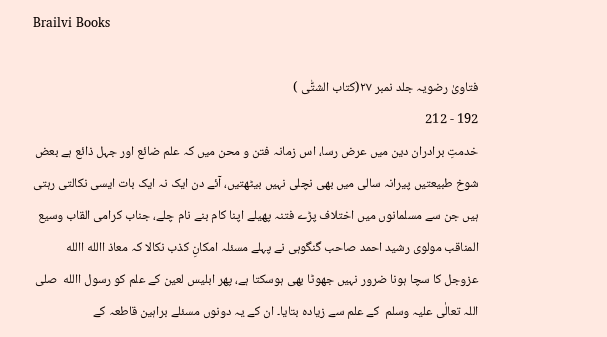Brailvi Books

فتاویٰ رضویہ جلد نمبر ۲۷(کتاب الشتّٰی )
192 - 212
خدمتِ برادران دین میں عرض رسا، اس زمانہ فتن و محن میں کہ علم ضائع اور جہل ذائع ہے بعض شوخ طبیعتیں پیرانہ سالی میں بھی نچلی نہیں بیٹھتیں، آئے دن ایک نہ ایک بات ایسی نکالتی رہتی ہیں جن سے مسلمانوں میں اختلاف پڑے فتنہ پھیلے اپنا کام بنے نام چلے، جناب کرامی القاب وسیع المناقب مولوی رشید احمد صاحب گنگوہی نے پہلے مسئلہ امکانِ کذب نکالا کہ معاذ االله االله عزوجل کا سچا ہونا ضرور نہیں جھوٹا بھی ہوسکتا ہے، پھر ابلیس لعین کے علم کو رسول االله  صلی اللہ تعالٰی علیہ وسلم  کے علم سے زیادہ بتایا۔ ان کے یہ دونوں مسئلے براہین قاطعہ کے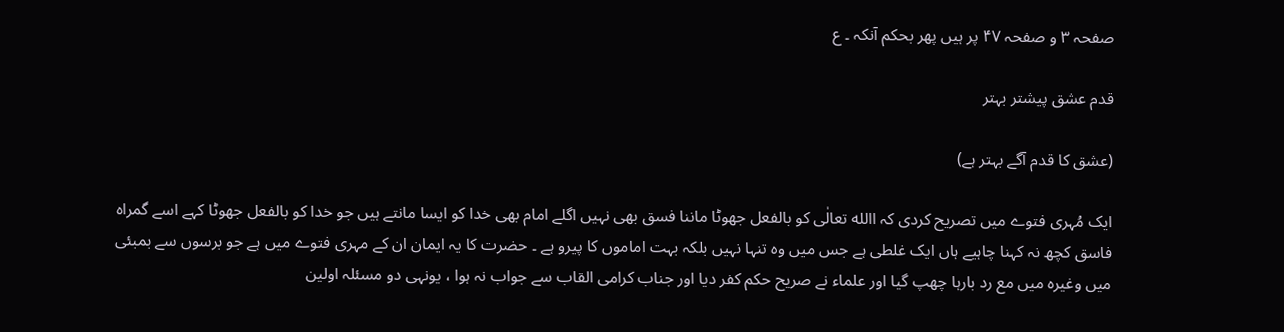صفحہ ۳ و صفحہ ۴۷ پر ہیں پھر بحکم آنکہ ۔ ع

قدم عشق پیشتر بہتر

(عشق کا قدم آگے بہتر ہے)

ایک مُہری فتوے میں تصریح کردی کہ االله تعالٰی کو بالفعل جھوٹا ماننا فسق بھی نہیں اگلے امام بھی خدا کو ایسا مانتے ہیں جو خدا کو بالفعل جھوٹا کہے اسے گمراہ فاسق کچھ نہ کہنا چاہیے ہاں ایک غلطی ہے جس میں وہ تنہا نہیں بلکہ بہت اماموں کا پیرو ہے ۔ حضرت کا یہ ایمان ان کے مہری فتوے میں ہے جو برسوں سے بمبئی میں وغیرہ میں مع رد بارہا چھپ گیا اور علماء نے صریح حکم کفر دیا اور جناب کرامی القاب سے جواب نہ ہوا ، یونہی دو مسئلہ اولین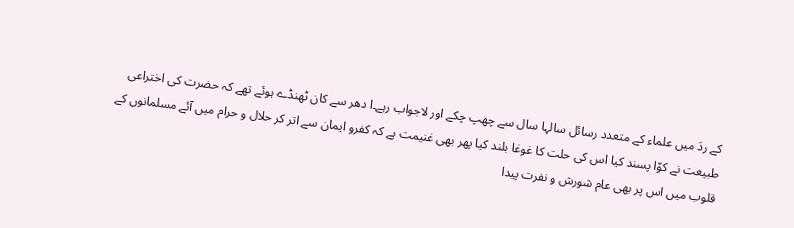کے ردَ میں علماء کے متعدد رسائل سالہا سال سے چھپ چکے اور لاجواب رہے۔ا دھر سے کان ٹھنڈے ہوئے تھے کہ حضرت کی اختراعی طبیعت نے کوّا پسند کیا اس کی حلت کا غوغا بلند کیا پھر بھی غنیمت ہے کہ کفرو ایمان سے اتر کر حلال و حرام میں آئے مسلمانوں کے قلوب میں اس پر بھی عام شورش و نفرت پیدا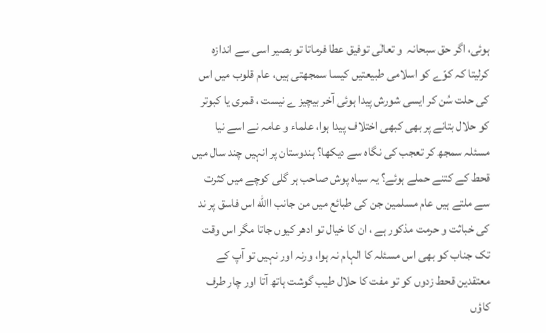ہوئی، اگر حق سبحانہ  و تعالٰی توفیق عطا فرماتا تو بصیر اسی سے اندازہ کرلیتا کہ کوّے کو اسلامی طبیعتیں کیسا سمجھتی ہیں، عام قلوب میں اس کی حلت سُن کر ایسی شورش پیدا ہوئی آخر بیچیز ے نیست ، قمری یا کبوتر کو حلال بتانے پر بھی کبھی اختلاف پیدا ہوا، علماء و عامہ نے اسے نیا مسئلہ سمجھ کر تعجب کی نگاہ سے دیکھا؟ ہندوستان پر انہیں چند سال میں قحط کے کتنے حملے ہوئے؟ یہ سیاہ پوش صاحب ہر گلی کوچے میں کثرت سے ملتے ہیں عام مسلمین جن کی طبائع میں من جانب االله اس فاسق پر ند کی خباثت و حرمت مذکور ہے ، ان کا خیال تو ادھر کیوں جاتا مگر اس وقت تک جناب کو بھی اس مسئلہ کا الہام نہ ہوا، ورنہ اور نہیں تو آپ کے معتقدین قحط زدوں کو تو مفت کا حلال طیب گوشت ہاتھ آتا اور چار طرف کاؤں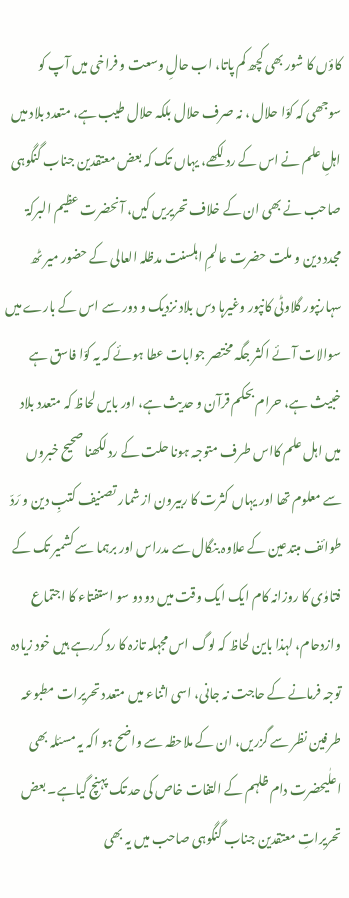کاؤں کا شور بھی کچھ کم پاتا، اب حالِ وسعت و فراخی میں آپ کو سوجھی کہ کوّا حلال ، نہ صرف حلال بلکہ حلال طیب ہے، متعدد بلاد میں اہلِ علم نے اس کے رد لکھے، یہاں تک کہ بعض معتقدین جناب گنگوہی صاحب نے بھی ان کے خلاف تحریریں کیں، آنحضرت عظیم البرکۃ مجدد دین و ملت حضرت عالمِ اہلسنت مدظلہ العالی کے حضور میر ٹھ سہارنپور گلاوٹی کانپور وغیرہا دس بلاد نزدیک و دور سے اس کے بارے میں سوالات آئے اکثر جگہ مختصر جوابات عطا ہوئے کہ یہ کوّا فاسق ہے خبیث ہے، حرام بحکم قرآن و حدیث ہے، اور بایں لحاظ کہ متعدد بلاد میں اہل علم کااس طرف متوجہ ہونا حلت کے رد لکھنا صحیح خبروں سے معلوم تھا اور یہاں کثرت کا ربیرون از شمار تصنیف کتبِ دین و رَدّ طوائف مبتدعین کے علاوہ بنگال سے مدراس اور برہما سے کشمیر تک کے فتاوٰی کا روزانہ کام ایک ایک وقت میں دو دو سو استفتاء کا اجتماع وازدحام، لہذا باین لحاظ کہ لوگ اس مجہلہ تازہ کا رد کررہے ہیں خود زیادہ توجہ فرمانے کے حاجت نہ جانی، اسی اثناء میں متعدد تحریرات مطبوعہ طرفین نظر سے گزریں، ان کے ملاحظہ سے واضح ہو اکہ یہ مسئلہ بھی اعلٰیحضرت دام ظلہم کے التفات خاص کی حد تک پہنچ گیاہے۔ بعض تحریراتِ معتقدین جناب گنگوہی صاحب میں یہ بھی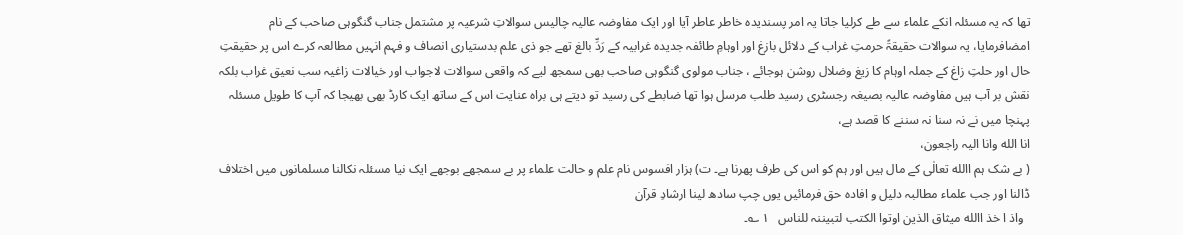تھا کہ یہ مسئلہ انکے علماء سے طے کرلیا جاتا یہ امر پسندیدہ خاطر عاطر آیا اور ایک مفاوضہ عالیہ چالیس سوالاتِ شرعیہ پر مشتمل جناب گنگوہی صاحب کے نام امضافرمایا، یہ سوالات حقیقۃً حرمتِ غراب کے دلائل بازغ اور اوہامِ طائفہ جدیدہ غرابیہ کے رَدِّ بالغ تھے جو ذی علم بدستیاری انصاف و فہم انہیں مطالعہ کرے اس پر حقیقتِ حال اور حلتِ زاغ کے جملہ اوہام کا زیغ وضلال روشن ہوجائے ، جناب مولوی گنگوہی صاحب بھی سمجھ لیے کہ واقعی سوالات لاجواب اور خیالات زاغیہ سب نعیق غراب بلکہ نقش بر آب ہیں مفاوضہ عالیہ بصیغہ رجسٹری رسید طلب مرسل ہوا تھا ضابطے کی رسید تو دیتے ہی براہ عنایت اس کے ساتھ ایک کارڈ بھی بھیجا کہ آپ کا طویل مسئلہ پہنچا میں نے نہ سنا نہ سننے کا قصد ہے،
انا الله وانا الیہ راجعون،
( بے شک ہم االله تعالٰی کے مال ہیں اور ہم کو اس کی طرف پھرنا ہے۔ ت) ہزار افسوس نام علم و حالت علماء پر بے سمجھے بوجھے ایک نیا مسئلہ نکالنا مسلمانوں میں اختلاف ڈالنا اور جب علماء مطالبہ دلیل و افادہ حق فرمائیں یوں چپ سادھ لینا ارشادِ قرآن
  واذ ا خذ االله میثاق الذین اوتوا الکتب لتبیننہ للناس   ۱ ؎۔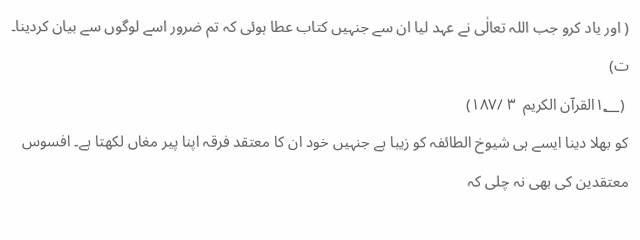( اور یاد کرو جب اللہ تعالٰی نے عہد لیا ان سے جنہیں کتاب عطا ہوئی کہ تم ضرور اسے لوگوں سے بیان کردینا۔ ت)
 (۱؂القرآن الکریم  ۳ /۱۸۷)
کو بھلا دینا ایسے ہی شیوخ الطائفہ کو زیبا ہے جنہیں خود ان کا معتقد فرقہ اپنا پیر مغاں لکھتا ہے۔ افسوس معتقدین کی بھی نہ چلی کہ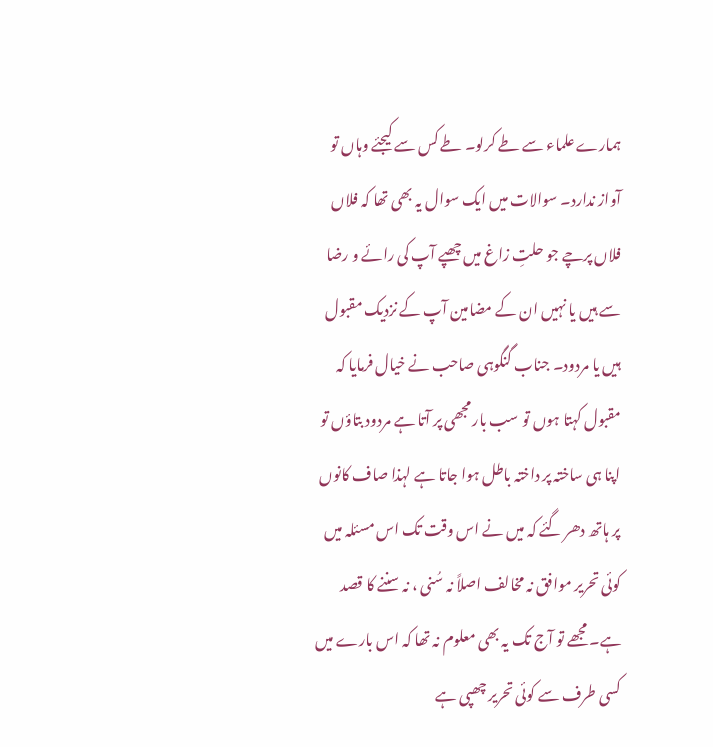ہمارے علماء سے طے کرلو۔ طے کس سے کیجئے وہاں تو آواز ندارد۔ سوالات میں ایک سوال یہ بھی تھا کہ فلاں فلاں پرچے جو حلتِ زاغ میں چھپے آپ کی رائے و رضا سے ہیں یا نہیں ان کے مضامین آپ کے نزدیک مقبول ہیں یا مردود۔ جناب گنگوہی صاحب نے خیال فرمایا کہ مقبول کہتا ہوں تو سب بار مجھی پر آتا ہے مردود بتاؤں تو اپنا ہی ساختہ پر داختہ باطل ہوا جاتا ہے لہذا صاف کانوں پر ہاتھ دھر گئے کہ میں نے اس وقت تک اس مسئلہ میں کوئی تحریر موافق نہ مخالف اصلاً نہ سُنی ، نہ سننے کا قصد ہے۔ مجھے تو آج تک یہ بھی معلوم نہ تھا کہ اس بارے میں کسی طرف سے کوئی تحریر چھپی ہے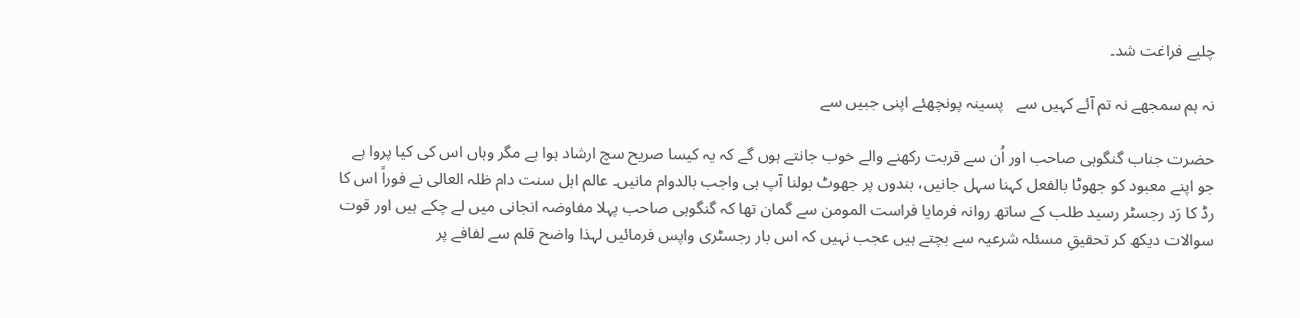چلیے فراغت شد۔

نہ ہم سمجھے نہ تم آئے کہیں سے   پسینہ پونچھئے اپنی جبیں سے

حضرت جناب گنگوہی صاحب اور اُن سے قربت رکھنے والے خوب جانتے ہوں گے کہ یہ کیسا صریح سچ ارشاد ہوا ہے مگر وہاں اس کی کیا پروا ہے جو اپنے معبود کو جھوٹا بالفعل کہنا سہل جانیں، بندوں پر جھوٹ بولنا آپ ہی واجب بالدوام مانیں۔ عالم اہل سنت دام ظلہ العالی نے فوراً اس کا رڈ کا رَد رجسٹر رسید طلب کے ساتھ روانہ فرمایا فراست المومن سے گمان تھا کہ گنگوہی صاحب پہلا مفاوضہ انجانی میں لے چکے ہیں اور قوت سوالات دیکھ کر تحقیقِ مسئلہ شرعیہ سے بچتے ہیں عجب نہیں کہ اس بار رجسٹری واپس فرمائیں لہذا واضح قلم سے لفافے پر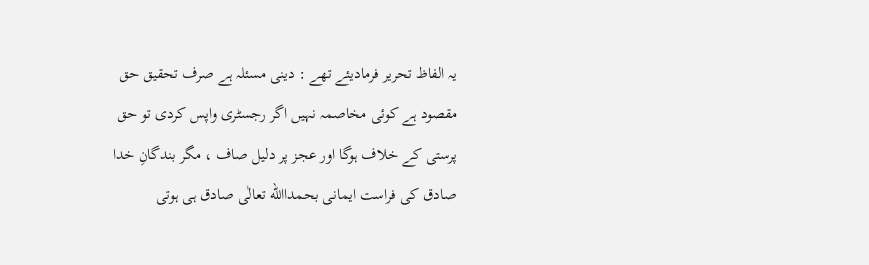یہ الفاظ تحریر فرمادیئے تھے : دینی مسئلہ ہے صرف تحقیق حق مقصود ہے کوئی مخاصمہ نہیں اگر رجسٹری واپس کردی تو حق پرستی کے خلاف ہوگا اور عجز پر دلیل صاف ، مگر بندگانِ خدا صادق کی فراست ایمانی بحمداالله تعالٰی صادق ہی ہوتی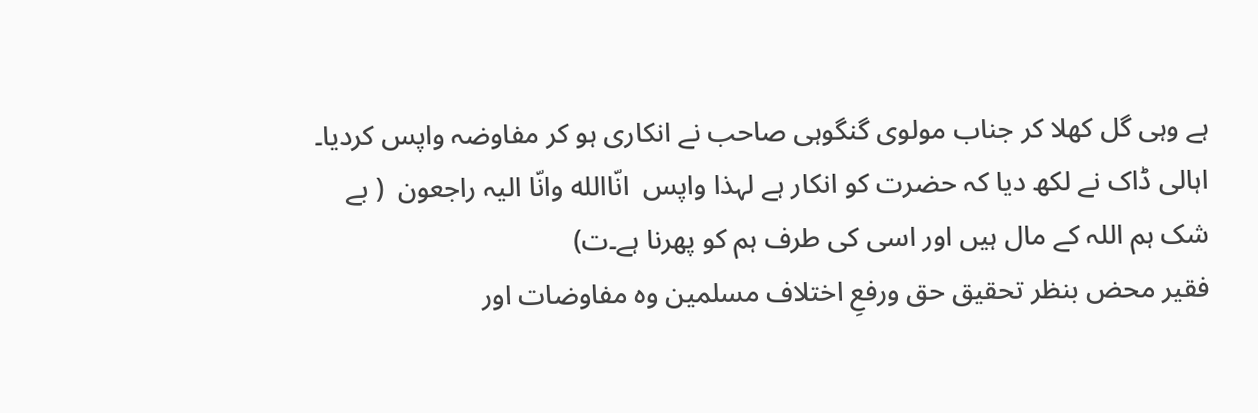ہے وہی گل کھلا کر جناب مولوی گنگوہی صاحب نے انکاری ہو کر مفاوضہ واپس کردیا۔ اہالی ڈاک نے لکھ دیا کہ حضرت کو انکار ہے لہذا واپس  انّاالله وانّا الیہ راجعون  ( بے شک ہم اللہ کے مال ہیں اور اسی کی طرف ہم کو پھرنا ہے۔ت)
فقیر محض بنظر تحقیق حق ورفعِ اختلاف مسلمین وہ مفاوضات اور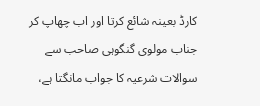کارڈ بعینہ شائع کرتا اور اب چھاپ کر جناب مولوی گنگوہی صاحب سے سوالات شرعیہ کا جواب مانگتا ہے،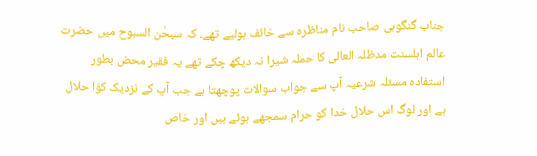جناب گنگوہی صاحب نام مناظرہ سے خائف ہولیے تھے۔ کہ سبحٰن السبوح میں حضرت عالم اہلسنت مدظلہ العالی کا حملہ شیرا نہ دیکھ چکے تھے یہ فقیر محض بطور استفادہ مسئلہ شرعیہ آپ سے جواب سوالات پوچھتا ہے جب آپ کے نزدیک کوّا حلال ہے اور لوگ اس حلال خدا کو حرام سمجھے ہوئے ہیں اور خاص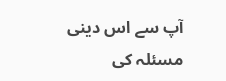آپ سے اس دینی مسئلہ کی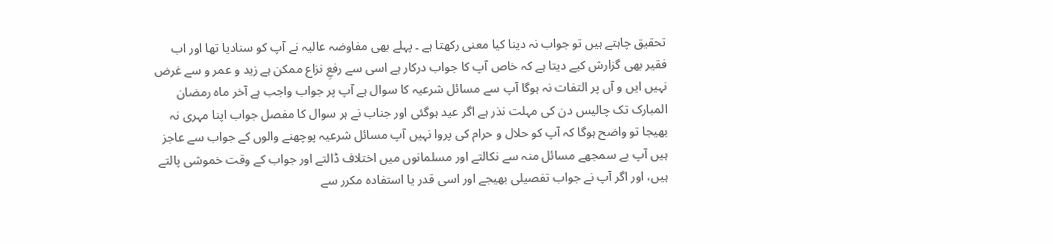تحقیق چاہتے ہیں تو جواب نہ دینا کیا معنی رکھتا ہے ۔ پہلے بھی مفاوضہ عالیہ نے آپ کو سنادیا تھا اور اب فقیر بھی گزارش کیے دیتا ہے کہ خاص آپ کا جواب درکار ہے اسی سے رفعِ نزاع ممکن ہے زید و عمر و سے غرض نہیں ایں و آں پر التفات نہ ہوگا آپ سے مسائل شرعیہ کا سوال ہے آپ پر جواب واجب ہے آخر ماہ رمضان المبارک تک چالیس دن کی مہلت نذر ہے اگر عید ہوگئی اور جناب نے ہر سوال کا مفصل جواب اپنا مہری نہ بھیجا تو واضح ہوگا کہ آپ کو حلال و حرام کی پروا نہیں آپ مسائل شرعیہ پوچھنے والوں کے جواب سے عاجز ہیں آپ بے سمجھے مسائل منہ سے نکالتے اور مسلمانوں میں اختلاف ڈالتے اور جواب کے وقت خموشی پالتے ہیں، اور اگر آپ نے جواب تفصیلی بھیجے اور اسی قدر یا استفادہ مکرر سے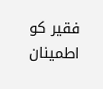فقیر کو اطمینان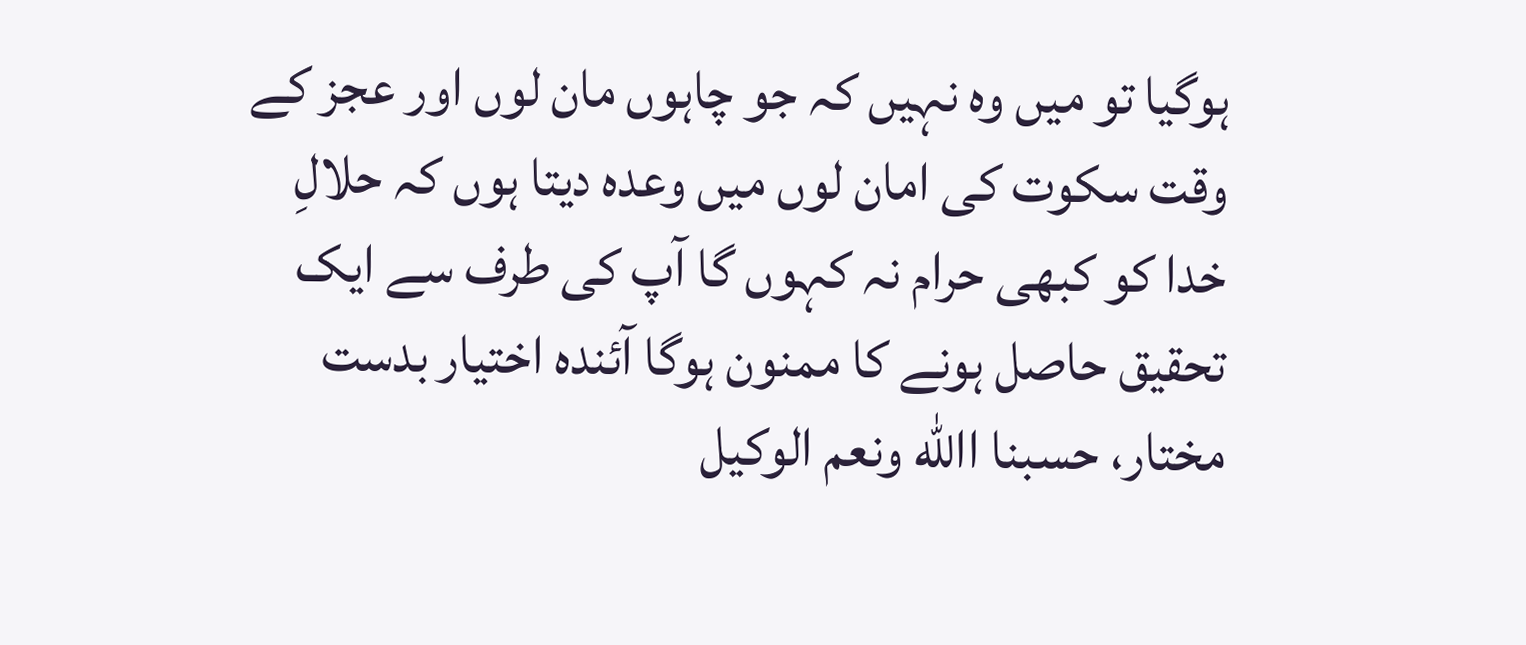ہوگیا تو میں وہ نہیں کہ جو چاہوں مان لوں اور عجز کے وقت سکوت کی امان لوں میں وعدہ دیتا ہوں کہ حلالِ خدا کو کبھی حرام نہ کہوں گا آپ کی طرف سے ایک تحقیق حاصل ہونے کا ممنون ہوگا آئندہ اختیار بدست مختار، حسبنا االله ونعم الوکیل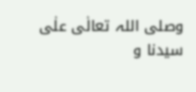وصلی اللہ تعالٰی علٰی سیدنا و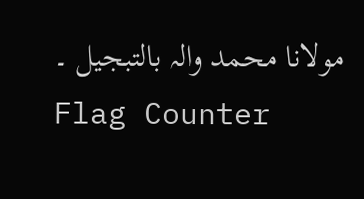مولانا محمد والہ بالتبجیل ۔
Flag Counter